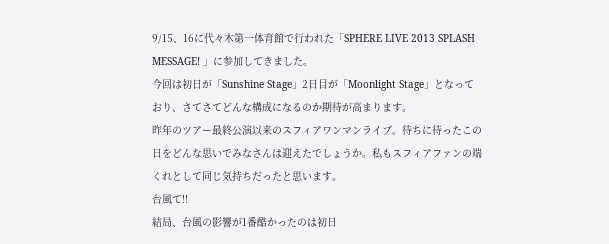9/15、16に代々木第一体育館で行われた「SPHERE LIVE 2013 SPLASH MESSAGE! 」に参加してきました。
今回は初日が「Sunshine Stage」2日目が「Moonlight Stage」となっており、さてさてどんな構成になるのか期待が高まります。
昨年のツアー最終公演以来のスフィアワンマンライブ。待ちに待ったこの日をどんな思いでみなさんは迎えたでしょうか。私もスフィアファンの端くれとして同じ気持ちだったと思います。
台風て!!
結局、台風の影響が1番酷かったのは初日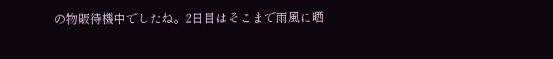の物販待機中でしたね。2日目はそこまで雨風に晒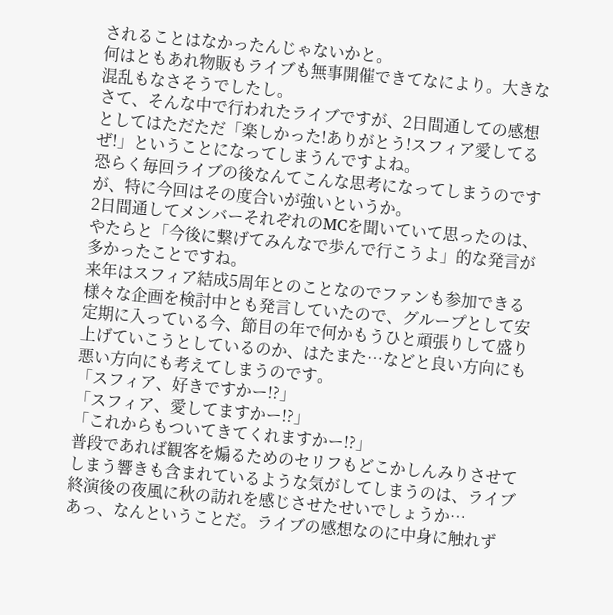されることはなかったんじゃないかと。
何はともあれ物販もライブも無事開催できてなにより。大きな混乱もなさそうでしたし。
さて、そんな中で行われたライブですが、2日間通しての感想としてはただただ「楽しかった!ありがとう!スフィア愛してるぜ!」ということになってしまうんですよね。
恐らく毎回ライブの後なんてこんな思考になってしまうのですが、特に今回はその度合いが強いというか。
2日間通してメンバーそれぞれのMCを聞いていて思ったのは、やたらと「今後に繋げてみんなで歩んで行こうよ」的な発言が多かったことですね。
来年はスフィア結成5周年とのことなのでファンも参加できる様々な企画を検討中とも発言していたので、グループとして安定期に入っている今、節目の年で何かもうひと頑張りして盛り上げていこうとしているのか、はたまた…などと良い方向にも悪い方向にも考えてしまうのです。
「スフィア、好きですかー!?」
「スフィア、愛してますかー!?」
「これからもついてきてくれますかー!?」
普段であれば観客を煽るためのセリフもどこかしんみりさせてしまう響きも含まれているような気がしてしまうのは、ライブ終演後の夜風に秋の訪れを感じさせたせいでしょうか…
あっ、なんということだ。ライブの感想なのに中身に触れず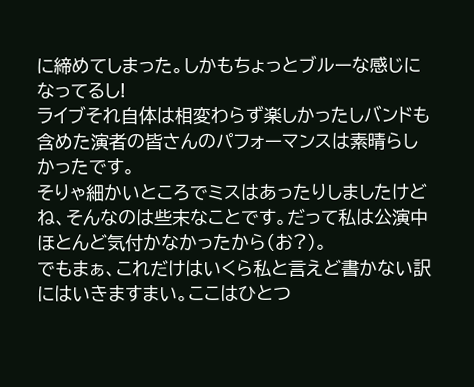に締めてしまった。しかもちょっとブルーな感じになってるし!
ライブそれ自体は相変わらず楽しかったしバンドも含めた演者の皆さんのパフォーマンスは素晴らしかったです。
そりゃ細かいところでミスはあったりしましたけどね、そんなのは些末なことです。だって私は公演中ほとんど気付かなかったから(お?)。
でもまぁ、これだけはいくら私と言えど書かない訳にはいきますまい。ここはひとつ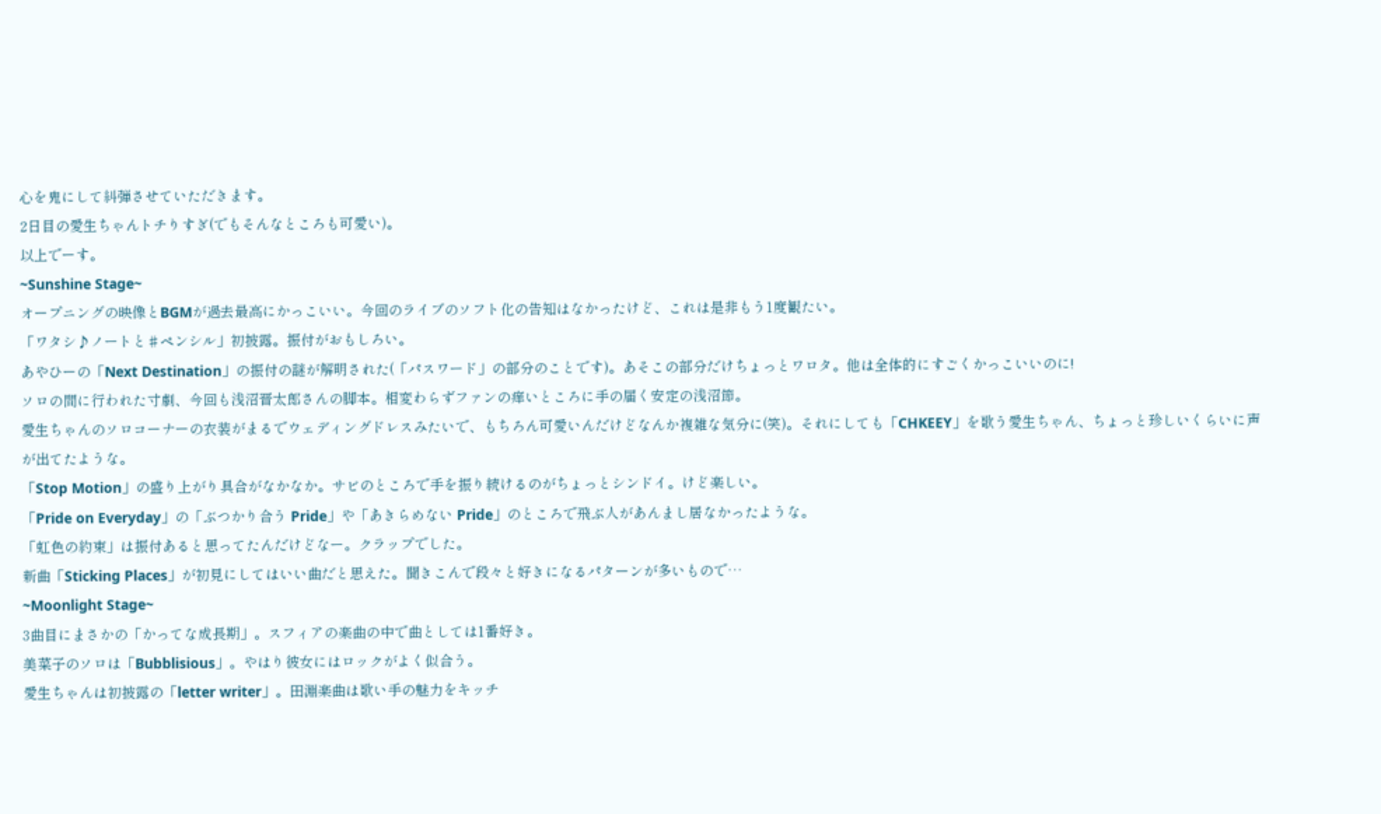心を鬼にして糾弾させていただきます。
2日目の愛生ちゃんトチりすぎ(でもそんなところも可愛い)。
以上でーす。
~Sunshine Stage~
オープニングの映像とBGMが過去最高にかっこいい。今回のライブのソフト化の告知はなかったけど、これは是非もう1度観たい。
「ワタシ♪ノートと♯ペンシル」初披露。振付がおもしろい。
あやひーの「Next Destination」の振付の謎が解明された(「パスワード」の部分のことです)。あそこの部分だけちょっとワロタ。他は全体的にすごくかっこいいのに!
ソロの間に行われた寸劇、今回も浅沼晋太郎さんの脚本。相変わらずファンの痒いところに手の届く安定の浅沼節。
愛生ちゃんのソロコーナーの衣装がまるでウェディングドレスみたいで、もちろん可愛いんだけどなんか複雑な気分に(笑)。それにしても「CHKEEY」を歌う愛生ちゃん、ちょっと珍しいくらいに声が出てたような。
「Stop Motion」の盛り上がり具合がなかなか。サビのところで手を振り続けるのがちょっとシンドイ。けど楽しい。
「Pride on Everyday」の「ぶつかり合う Pride」や「あきらめない Pride」のところで飛ぶ人があんまし居なかったような。
「虹色の約束」は振付あると思ってたんだけどなー。クラップでした。
新曲「Sticking Places」が初見にしてはいい曲だと思えた。聞きこんで段々と好きになるパターンが多いもので…
~Moonlight Stage~
3曲目にまさかの「かってな成長期」。スフィアの楽曲の中で曲としては1番好き。
美菜子のソロは「Bubblisious」。やはり彼女にはロックがよく似合う。
愛生ちゃんは初披露の「letter writer」。田淵楽曲は歌い手の魅力をキッチ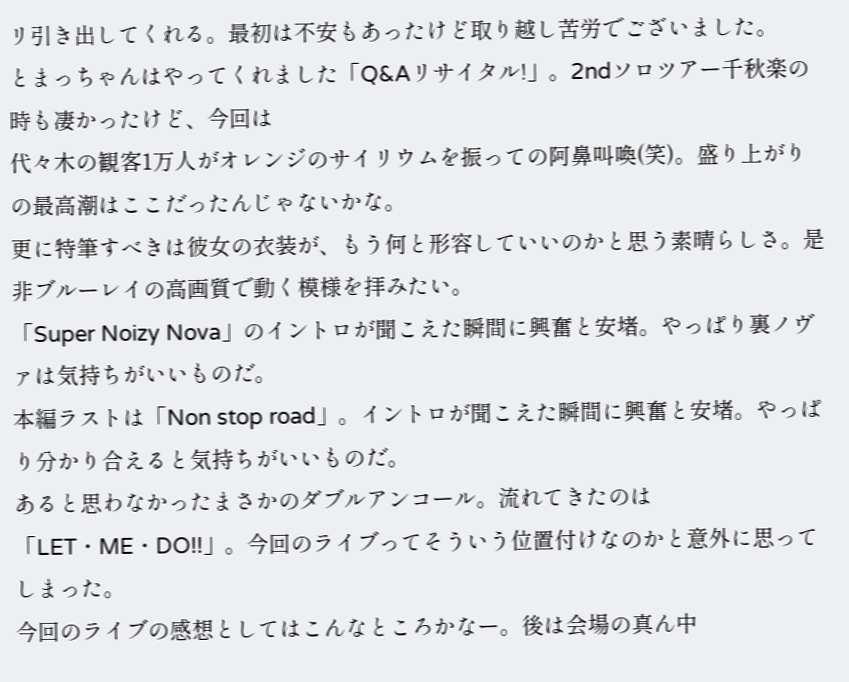リ引き出してくれる。最初は不安もあったけど取り越し苦労でございました。
とまっちゃんはやってくれました「Q&Aリサイタル!」。2ndソロツアー千秋楽の時も凄かったけど、今回は
代々木の観客1万人がオレンジのサイリウムを振っての阿鼻叫喚(笑)。盛り上がりの最高潮はここだったんじゃないかな。
更に特筆すべきは彼女の衣装が、もう何と形容していいのかと思う素晴らしさ。是非ブルーレイの高画質で動く模様を拝みたい。
「Super Noizy Nova」のイントロが聞こえた瞬間に興奮と安堵。やっぱり裏ノヴァは気持ちがいいものだ。
本編ラストは「Non stop road」。イントロが聞こえた瞬間に興奮と安堵。やっぱり分かり合えると気持ちがいいものだ。
あると思わなかったまさかのダブルアンコール。流れてきたのは「LET・ME・DO!!」。今回のライブってそういう位置付けなのかと意外に思ってしまった。
今回のライブの感想としてはこんなところかなー。後は会場の真ん中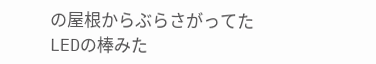の屋根からぶらさがってたLEDの棒みた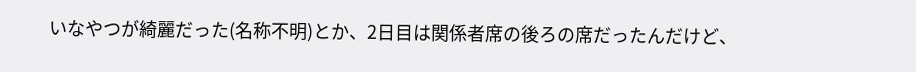いなやつが綺麗だった(名称不明)とか、2日目は関係者席の後ろの席だったんだけど、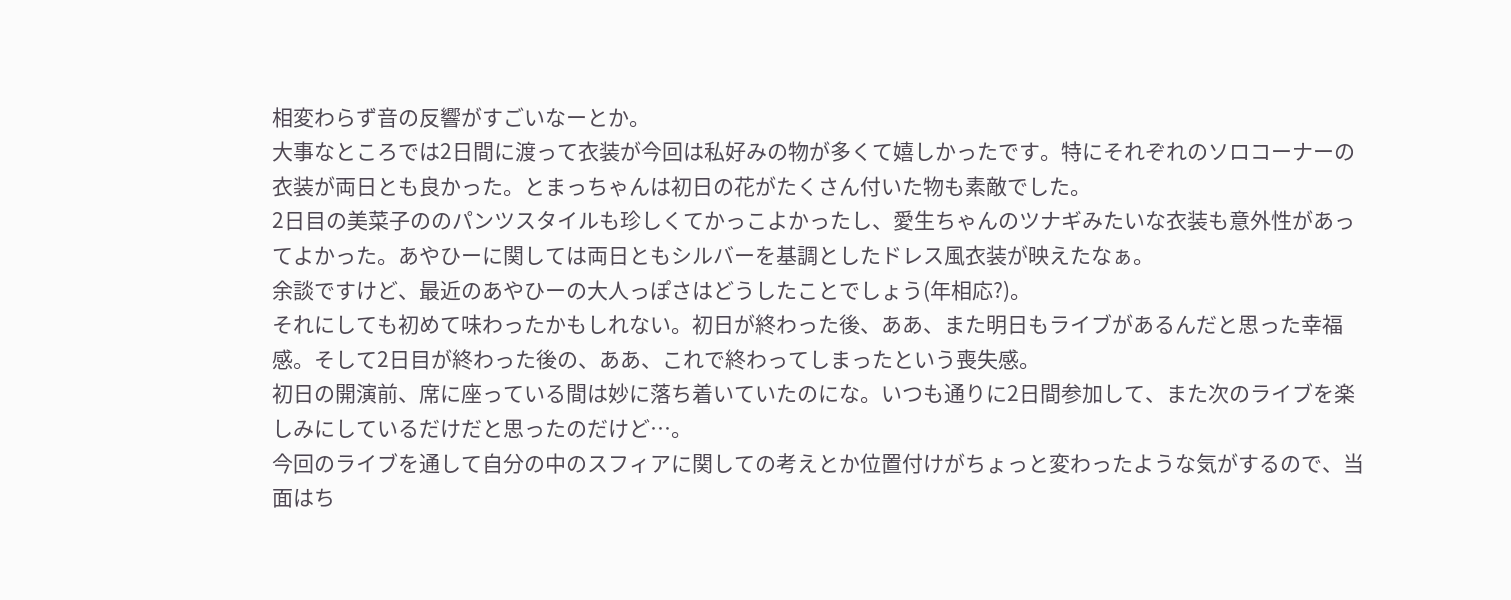相変わらず音の反響がすごいなーとか。
大事なところでは2日間に渡って衣装が今回は私好みの物が多くて嬉しかったです。特にそれぞれのソロコーナーの衣装が両日とも良かった。とまっちゃんは初日の花がたくさん付いた物も素敵でした。
2日目の美菜子ののパンツスタイルも珍しくてかっこよかったし、愛生ちゃんのツナギみたいな衣装も意外性があってよかった。あやひーに関しては両日ともシルバーを基調としたドレス風衣装が映えたなぁ。
余談ですけど、最近のあやひーの大人っぽさはどうしたことでしょう(年相応?)。
それにしても初めて味わったかもしれない。初日が終わった後、ああ、また明日もライブがあるんだと思った幸福感。そして2日目が終わった後の、ああ、これで終わってしまったという喪失感。
初日の開演前、席に座っている間は妙に落ち着いていたのにな。いつも通りに2日間参加して、また次のライブを楽しみにしているだけだと思ったのだけど…。
今回のライブを通して自分の中のスフィアに関しての考えとか位置付けがちょっと変わったような気がするので、当面はち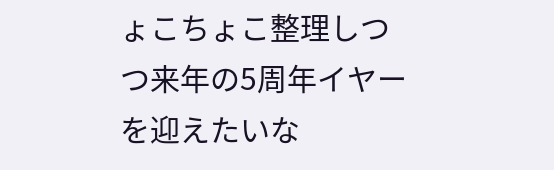ょこちょこ整理しつつ来年の5周年イヤーを迎えたいな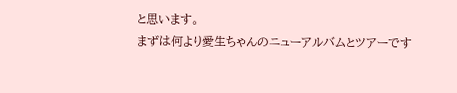と思います。
まずは何より愛生ちゃんのニューアルバムとツアーです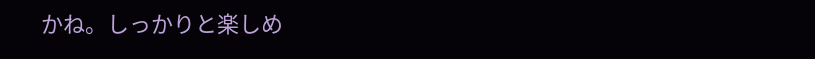かね。しっかりと楽しめ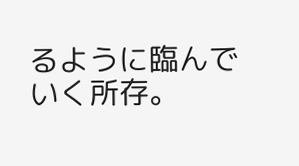るように臨んでいく所存。